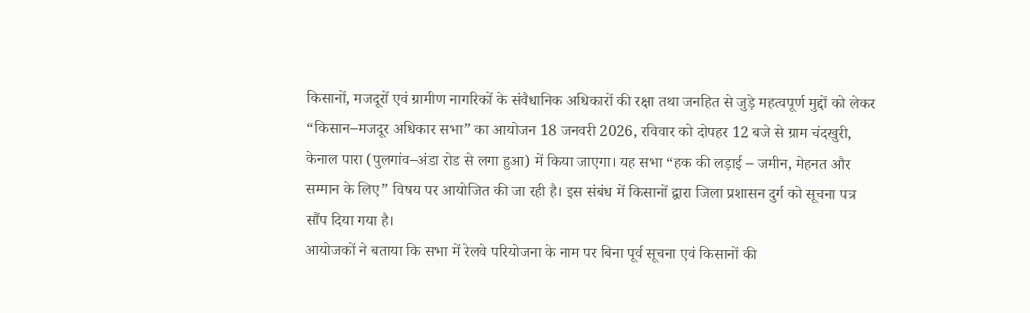किसानों, मजदूरों एवं ग्रामीण नागरिकों के संवैधानिक अधिकारों की रक्षा तथा जनहित से जुड़े महत्वपूर्ण मुद्दों को लेकर “किसान–मजदूर अधिकार सभा” का आयोजन 18 जनवरी 2026, रविवार को दोपहर 12 बजे से ग्राम चंदखुरी, केनाल पारा (पुलगांव–अंडा रोड से लगा हुआ) में किया जाएगा। यह सभा “हक की लड़ाई – जमीन, मेहनत और सम्मान के लिए” विषय पर आयोजित की जा रही है। इस संबंध में किसानों द्वारा जिला प्रशासन दुर्ग को सूचना पत्र सौंप दिया गया है।
आयोजकों ने बताया कि सभा में रेलवे परियोजना के नाम पर बिना पूर्व सूचना एवं किसानों की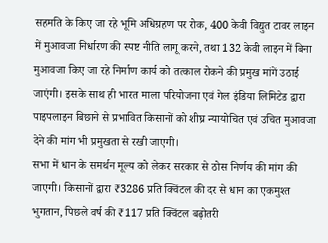सहमति के किए जा रहे भूमि अधिग्रहण पर रोक, 400 केवी विद्युत टावर लाइन में मुआवजा निर्धारण की स्पष्ट नीति लागू करने, तथा 132 केवी लाइन में बिना मुआवजा किए जा रहे निर्माण कार्य को तत्काल रोकने की प्रमुख मांगें उठाई जाएंगी। इसके साथ ही भारत माला परियोजना एवं गेल इंडिया लिमिटेड द्वारा पाइपलाइन बिछाने से प्रभावित किसानों को शीघ्र न्यायोचित एवं उचित मुआवजा देने की मांग भी प्रमुखता से रखी जाएगी।
सभा में धान के समर्थन मूल्य को लेकर सरकार से ठोस निर्णय की मांग की जाएगी। किसानों द्वारा ₹3286 प्रति क्विंटल की दर से धान का एकमुश्त भुगतान, पिछले वर्ष की ₹117 प्रति क्विंटल बढ़ोतरी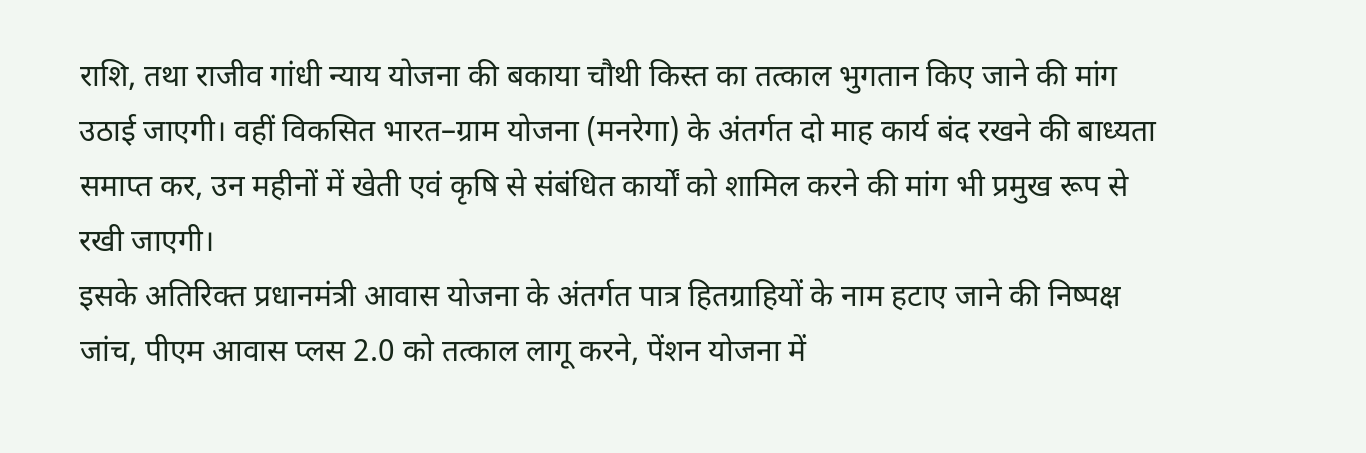राशि, तथा राजीव गांधी न्याय योजना की बकाया चौथी किस्त का तत्काल भुगतान किए जाने की मांग उठाई जाएगी। वहीं विकसित भारत–ग्राम योजना (मनरेगा) के अंतर्गत दो माह कार्य बंद रखने की बाध्यता समाप्त कर, उन महीनों में खेती एवं कृषि से संबंधित कार्यों को शामिल करने की मांग भी प्रमुख रूप से रखी जाएगी।
इसके अतिरिक्त प्रधानमंत्री आवास योजना के अंतर्गत पात्र हितग्राहियों के नाम हटाए जाने की निष्पक्ष जांच, पीएम आवास प्लस 2.0 को तत्काल लागू करने, पेंशन योजना में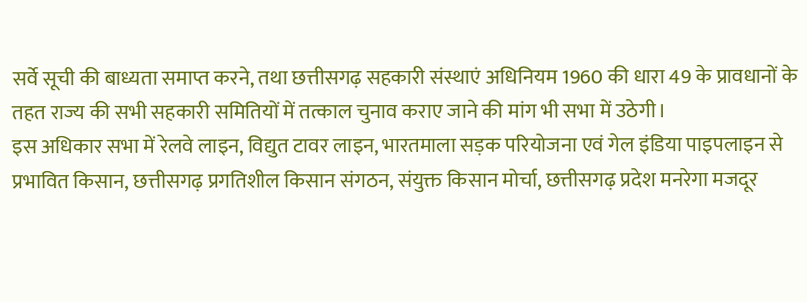सर्वे सूची की बाध्यता समाप्त करने, तथा छत्तीसगढ़ सहकारी संस्थाएं अधिनियम 1960 की धारा 49 के प्रावधानों के तहत राज्य की सभी सहकारी समितियों में तत्काल चुनाव कराए जाने की मांग भी सभा में उठेगी।
इस अधिकार सभा में रेलवे लाइन, विद्युत टावर लाइन, भारतमाला सड़क परियोजना एवं गेल इंडिया पाइपलाइन से प्रभावित किसान, छत्तीसगढ़ प्रगतिशील किसान संगठन, संयुक्त किसान मोर्चा, छत्तीसगढ़ प्रदेश मनरेगा मजदूर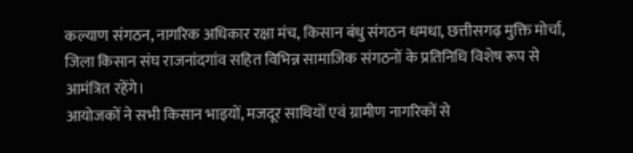कल्याण संगठन, नागरिक अधिकार रक्षा मंच, किसान बंधु संगठन धमधा, छत्तीसगढ़ मुक्ति मोर्चा, जिला किसान संघ राजनांदगांव सहित विभिन्न सामाजिक संगठनों के प्रतिनिधि विशेष रूप से आमंत्रित रहेंगे।
आयोजकों ने सभी किसान भाइयों, मजदूर साथियों एवं ग्रामीण नागरिकों से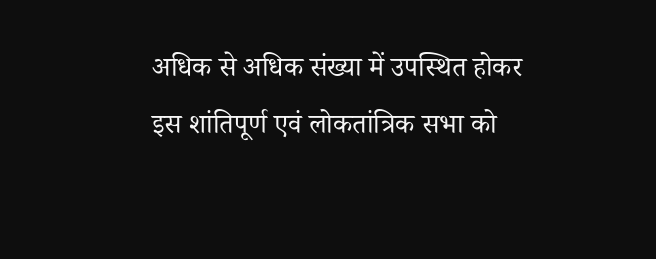अधिक से अधिक संख्या में उपस्थित होकर इस शांतिपूर्ण एवं लोकतांत्रिक सभा को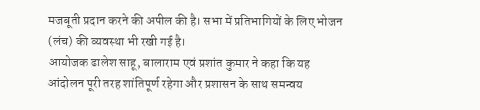मजबूती प्रदान करने की अपील की है। सभा में प्रतिभागियों के लिए भोजन (लंच) की व्यवस्था भी रखी गई है।
आयोजक ढालेश साहू, बालाराम एवं प्रशांत कुमार ने कहा कि यह आंदोलन पूरी तरह शांतिपूर्ण रहेगा और प्रशासन के साथ समन्वय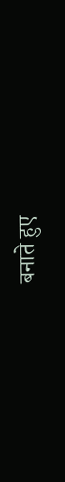बनाते हुए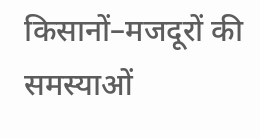किसानों–मजदूरों की समस्याओं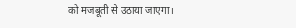को मजबूती से उठाया जाएगा।